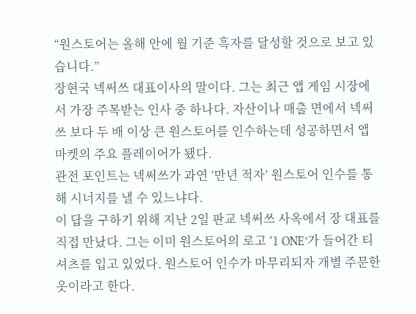“원스토어는 올해 안에 월 기준 흑자를 달성할 것으로 보고 있습니다.”
장현국 넥써쓰 대표이사의 말이다. 그는 최근 앱 게임 시장에서 가장 주목받는 인사 중 하나다. 자산이나 매출 면에서 넥써쓰 보다 두 배 이상 큰 원스토어를 인수하는데 성공하면서 앱마켓의 주요 플레이어가 됐다.
관전 포인트는 넥써쓰가 과연 ‘만년 적자’ 원스토어 인수를 통해 시너지를 낼 수 있느냐다.
이 답을 구하기 위해 지난 2일 판교 넥써쓰 사옥에서 장 대표를 직접 만났다. 그는 이미 원스토어의 로고 ‘1 ONE’가 들어간 티셔츠를 입고 있었다. 원스토어 인수가 마무리되자 개별 주문한 옷이라고 한다.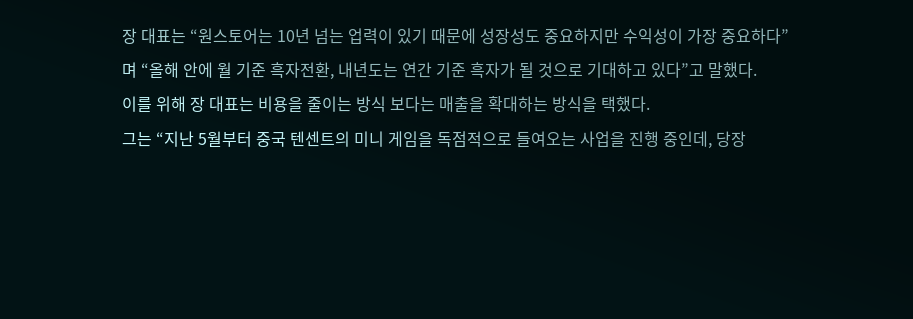장 대표는 “원스토어는 10년 넘는 업력이 있기 때문에 성장성도 중요하지만 수익성이 가장 중요하다”며 “올해 안에 월 기준 흑자전환, 내년도는 연간 기준 흑자가 될 것으로 기대하고 있다”고 말했다.
이를 위해 장 대표는 비용을 줄이는 방식 보다는 매출을 확대하는 방식을 택했다.
그는 “지난 5월부터 중국 텐센트의 미니 게임을 독점적으로 들여오는 사업을 진행 중인데, 당장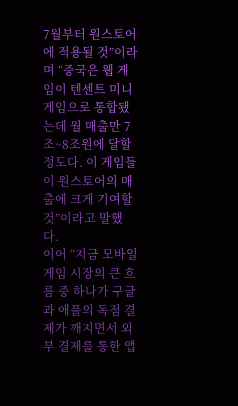7월부터 원스토어에 적용될 것”이라며 “중국은 웹 게임이 텐센트 미니 게임으로 통합됐는데 월 매출만 7조~8조원에 달할 정도다. 이 게임들이 원스토어의 매출에 크게 기여할 것”이라고 말했다.
이어 “지금 모바일 게임 시장의 큰 흐름 중 하나가 구글과 애플의 독점 결제가 깨지면서 외부 결제를 통한 앱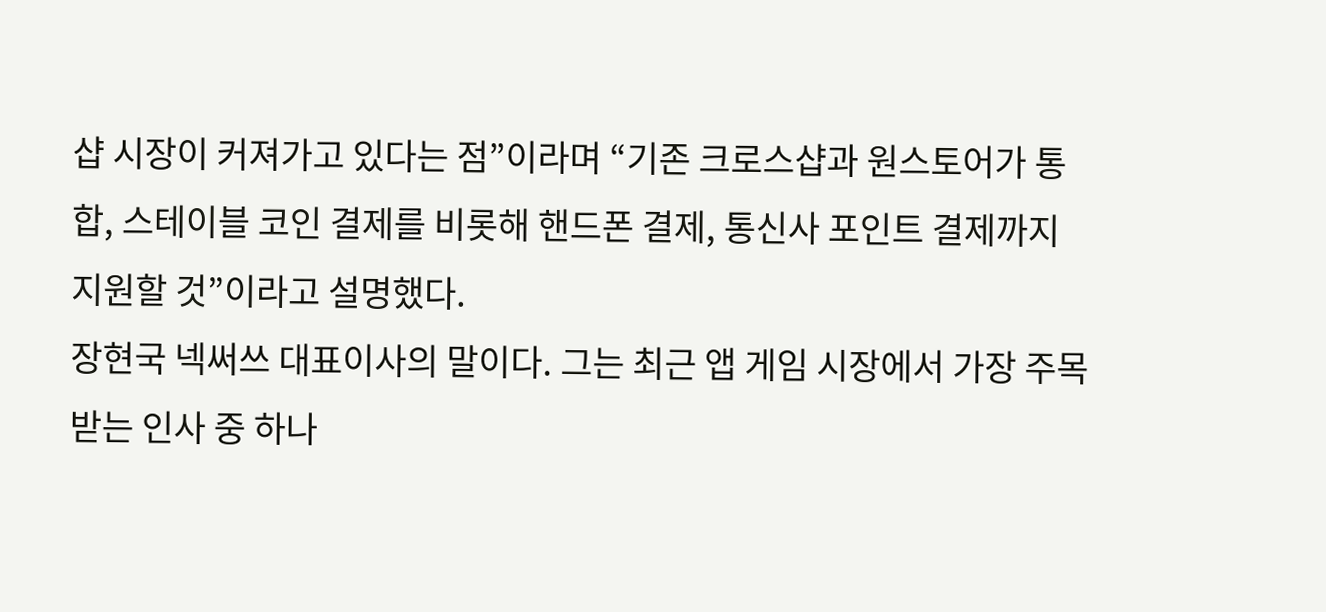샵 시장이 커져가고 있다는 점”이라며 “기존 크로스샵과 원스토어가 통합, 스테이블 코인 결제를 비롯해 핸드폰 결제, 통신사 포인트 결제까지 지원할 것”이라고 설명했다.
장현국 넥써쓰 대표이사의 말이다. 그는 최근 앱 게임 시장에서 가장 주목받는 인사 중 하나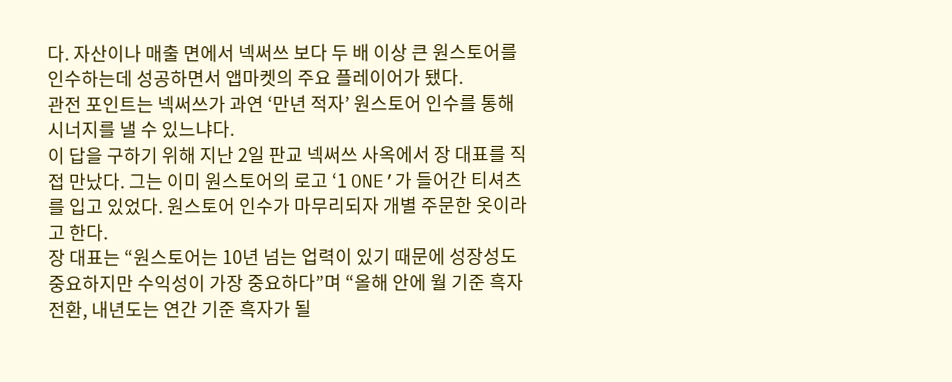다. 자산이나 매출 면에서 넥써쓰 보다 두 배 이상 큰 원스토어를 인수하는데 성공하면서 앱마켓의 주요 플레이어가 됐다.
관전 포인트는 넥써쓰가 과연 ‘만년 적자’ 원스토어 인수를 통해 시너지를 낼 수 있느냐다.
이 답을 구하기 위해 지난 2일 판교 넥써쓰 사옥에서 장 대표를 직접 만났다. 그는 이미 원스토어의 로고 ‘1 ONE’가 들어간 티셔츠를 입고 있었다. 원스토어 인수가 마무리되자 개별 주문한 옷이라고 한다.
장 대표는 “원스토어는 10년 넘는 업력이 있기 때문에 성장성도 중요하지만 수익성이 가장 중요하다”며 “올해 안에 월 기준 흑자전환, 내년도는 연간 기준 흑자가 될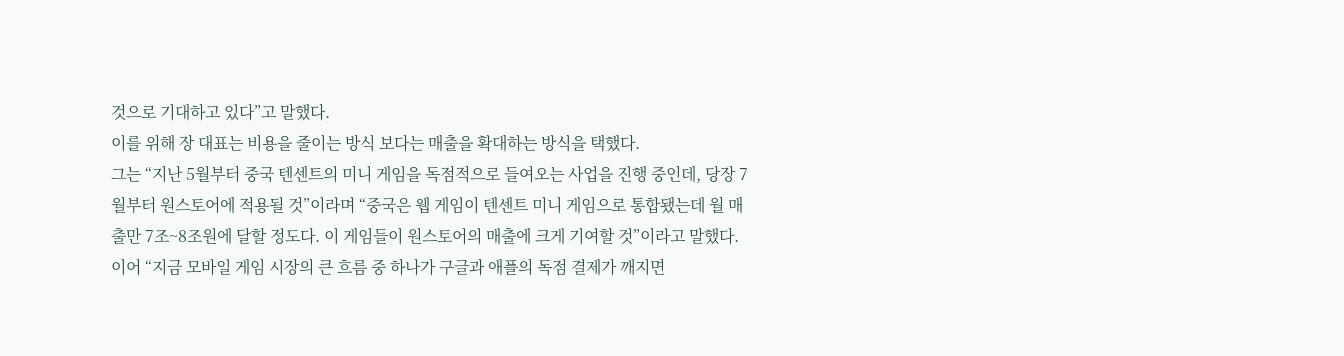것으로 기대하고 있다”고 말했다.
이를 위해 장 대표는 비용을 줄이는 방식 보다는 매출을 확대하는 방식을 택했다.
그는 “지난 5월부터 중국 텐센트의 미니 게임을 독점적으로 들여오는 사업을 진행 중인데, 당장 7월부터 원스토어에 적용될 것”이라며 “중국은 웹 게임이 텐센트 미니 게임으로 통합됐는데 월 매출만 7조~8조원에 달할 정도다. 이 게임들이 원스토어의 매출에 크게 기여할 것”이라고 말했다.
이어 “지금 모바일 게임 시장의 큰 흐름 중 하나가 구글과 애플의 독점 결제가 깨지면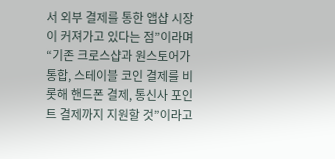서 외부 결제를 통한 앱샵 시장이 커져가고 있다는 점”이라며 “기존 크로스샵과 원스토어가 통합, 스테이블 코인 결제를 비롯해 핸드폰 결제, 통신사 포인트 결제까지 지원할 것”이라고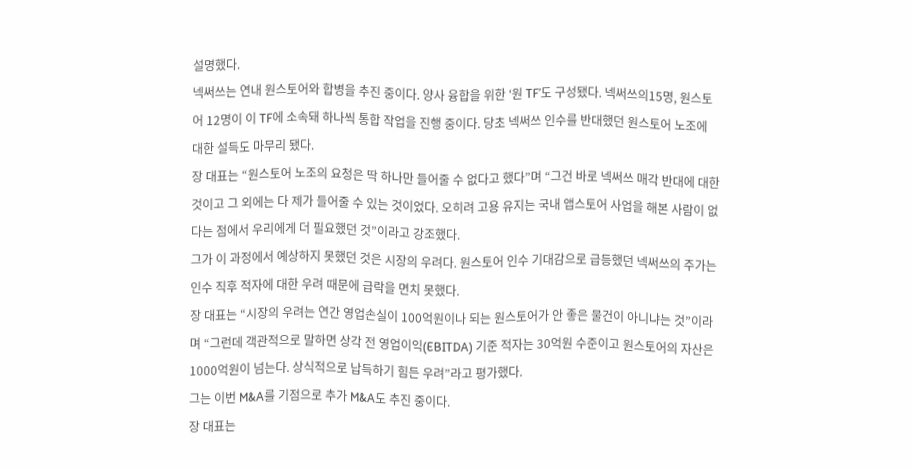설명했다.
넥써쓰는 연내 원스토어와 합병을 추진 중이다. 양사 융합을 위한 ‘원 TF’도 구성됐다. 넥써쓰의15명, 원스토어 12명이 이 TF에 소속돼 하나씩 통합 작업을 진행 중이다. 당초 넥써쓰 인수를 반대했던 원스토어 노조에 대한 설득도 마무리 됐다.
장 대표는 “원스토어 노조의 요청은 딱 하나만 들어줄 수 없다고 했다”며 “그건 바로 넥써쓰 매각 반대에 대한 것이고 그 외에는 다 제가 들어줄 수 있는 것이었다. 오히려 고용 유지는 국내 앱스토어 사업을 해본 사람이 없다는 점에서 우리에게 더 필요했던 것”이라고 강조했다.
그가 이 과정에서 예상하지 못했던 것은 시장의 우려다. 원스토어 인수 기대감으로 급등했던 넥써쓰의 주가는 인수 직후 적자에 대한 우려 때문에 급락을 면치 못했다.
장 대표는 “시장의 우려는 연간 영업손실이 100억원이나 되는 원스토어가 안 좋은 물건이 아니냐는 것”이라며 “그런데 객관적으로 말하면 상각 전 영업이익(EBITDA) 기준 적자는 30억원 수준이고 원스토어의 자산은 1000억원이 넘는다. 상식적으로 납득하기 힘든 우려”라고 평가했다.
그는 이번 M&A를 기점으로 추가 M&A도 추진 중이다.
장 대표는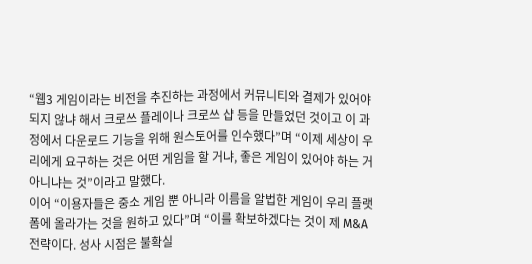“웹3 게임이라는 비전을 추진하는 과정에서 커뮤니티와 결제가 있어야 되지 않냐 해서 크로쓰 플레이나 크로쓰 샵 등을 만들었던 것이고 이 과정에서 다운로드 기능을 위해 원스토어를 인수했다”며 “이제 세상이 우리에게 요구하는 것은 어떤 게임을 할 거냐, 좋은 게임이 있어야 하는 거 아니냐는 것”이라고 말했다.
이어 “이용자들은 중소 게임 뿐 아니라 이름을 알법한 게임이 우리 플랫폼에 올라가는 것을 원하고 있다”며 “이를 확보하겠다는 것이 제 M&A 전략이다. 성사 시점은 불확실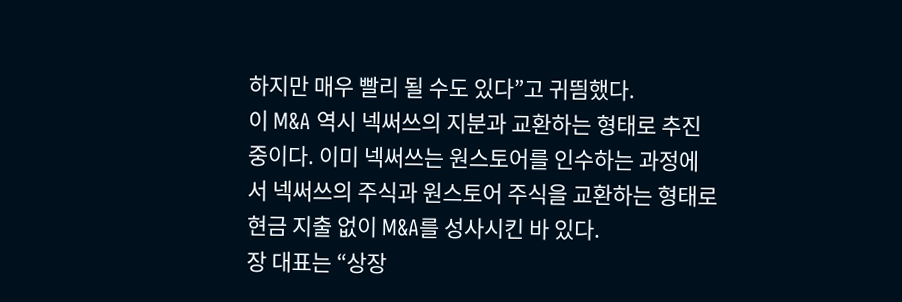하지만 매우 빨리 될 수도 있다”고 귀띔했다.
이 M&A 역시 넥써쓰의 지분과 교환하는 형태로 추진 중이다. 이미 넥써쓰는 원스토어를 인수하는 과정에서 넥써쓰의 주식과 원스토어 주식을 교환하는 형태로 현금 지출 없이 M&A를 성사시킨 바 있다.
장 대표는 “상장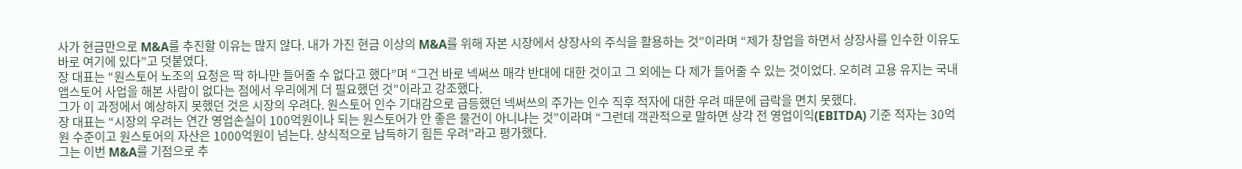사가 현금만으로 M&A를 추진할 이유는 많지 않다. 내가 가진 현금 이상의 M&A를 위해 자본 시장에서 상장사의 주식을 활용하는 것”이라며 “제가 창업을 하면서 상장사를 인수한 이유도 바로 여기에 있다”고 덧붙였다.
장 대표는 “원스토어 노조의 요청은 딱 하나만 들어줄 수 없다고 했다”며 “그건 바로 넥써쓰 매각 반대에 대한 것이고 그 외에는 다 제가 들어줄 수 있는 것이었다. 오히려 고용 유지는 국내 앱스토어 사업을 해본 사람이 없다는 점에서 우리에게 더 필요했던 것”이라고 강조했다.
그가 이 과정에서 예상하지 못했던 것은 시장의 우려다. 원스토어 인수 기대감으로 급등했던 넥써쓰의 주가는 인수 직후 적자에 대한 우려 때문에 급락을 면치 못했다.
장 대표는 “시장의 우려는 연간 영업손실이 100억원이나 되는 원스토어가 안 좋은 물건이 아니냐는 것”이라며 “그런데 객관적으로 말하면 상각 전 영업이익(EBITDA) 기준 적자는 30억원 수준이고 원스토어의 자산은 1000억원이 넘는다. 상식적으로 납득하기 힘든 우려”라고 평가했다.
그는 이번 M&A를 기점으로 추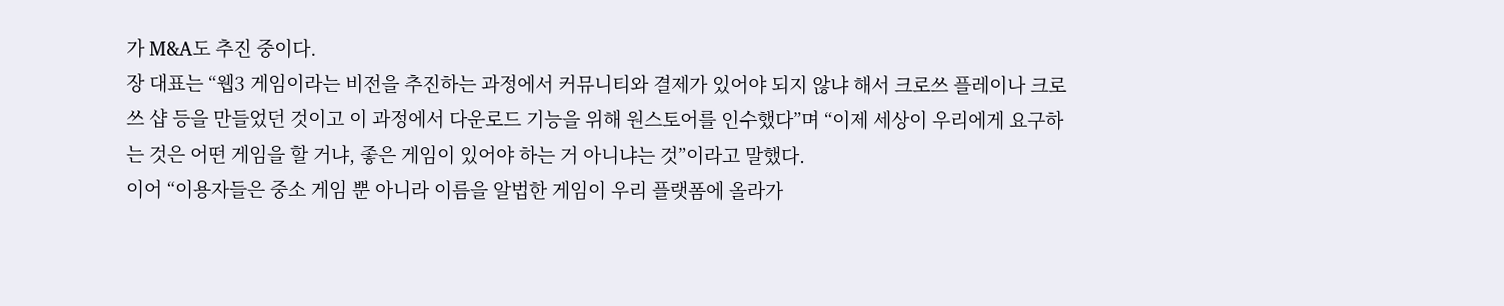가 M&A도 추진 중이다.
장 대표는 “웹3 게임이라는 비전을 추진하는 과정에서 커뮤니티와 결제가 있어야 되지 않냐 해서 크로쓰 플레이나 크로쓰 샵 등을 만들었던 것이고 이 과정에서 다운로드 기능을 위해 원스토어를 인수했다”며 “이제 세상이 우리에게 요구하는 것은 어떤 게임을 할 거냐, 좋은 게임이 있어야 하는 거 아니냐는 것”이라고 말했다.
이어 “이용자들은 중소 게임 뿐 아니라 이름을 알법한 게임이 우리 플랫폼에 올라가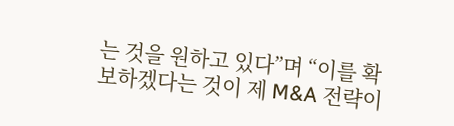는 것을 원하고 있다”며 “이를 확보하겠다는 것이 제 M&A 전략이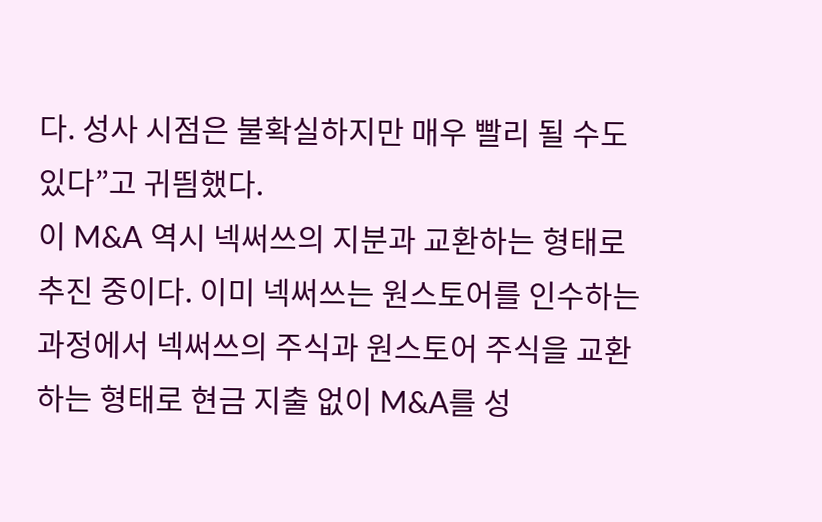다. 성사 시점은 불확실하지만 매우 빨리 될 수도 있다”고 귀띔했다.
이 M&A 역시 넥써쓰의 지분과 교환하는 형태로 추진 중이다. 이미 넥써쓰는 원스토어를 인수하는 과정에서 넥써쓰의 주식과 원스토어 주식을 교환하는 형태로 현금 지출 없이 M&A를 성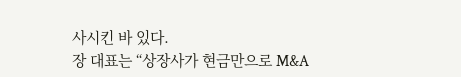사시킨 바 있다.
장 대표는 “상장사가 현금만으로 M&A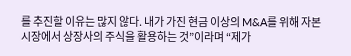를 추진할 이유는 많지 않다. 내가 가진 현금 이상의 M&A를 위해 자본 시장에서 상장사의 주식을 활용하는 것”이라며 “제가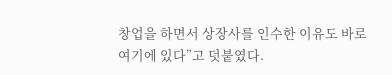창업을 하면서 상장사를 인수한 이유도 바로 여기에 있다”고 덧붙였다.